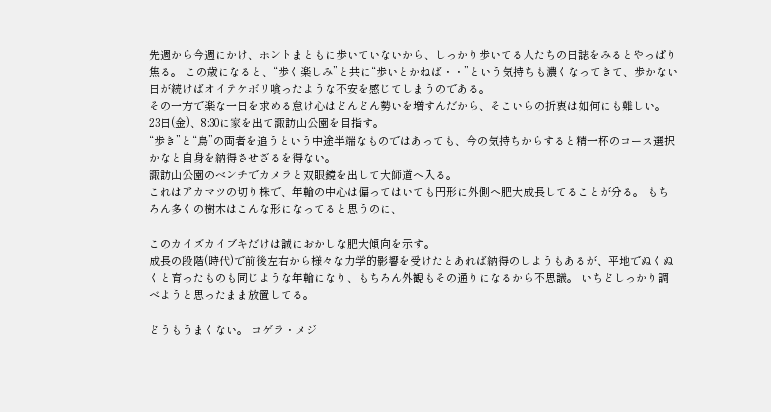先週から今週にかけ、ホントまともに歩いていないから、しっかり歩いてる人たちの日誌をみるとやっぱり焦る。 この歳になると、“歩く楽しみ”と共に“歩いとかねば・・”という気持ちも濃くなってきて、歩かない日が続けばオイテケボリ喰ったような不安を感じてしまうのである。
その一方で楽な一日を求める怠け心はどんどん勢いを増すんだから、そこいらの折衷は如何にも難しい。
23日(金)、8:30に家を出て諏訪山公園を目指す。
“歩き”と“鳥”の両者を追うという中途半端なものではあっても、今の気持ちからすると精一杯のコース選択かなと自身を納得させざるを得ない。
諏訪山公園のベンチでカメラと双眼鏡を出して大師道へ入る。
これはアカマツの切り株で、年輪の中心は偏ってはいても円形に外側へ肥大成長してることが分る。 もちろん多くの樹木はこんな形になってると思うのに、

このカイズカイブキだけは誠におかしな肥大傾向を示す。
成長の段階(時代)で前後左右から様々な力学的影響を受けたとあれば納得のしようもあるが、平地でぬくぬくと育ったものも同じような年輪になり、もちろん外観もその通りになるから不思議。 いちどしっかり調べようと思ったまま放置してる。

どうもうまくない。 コゲラ・メジ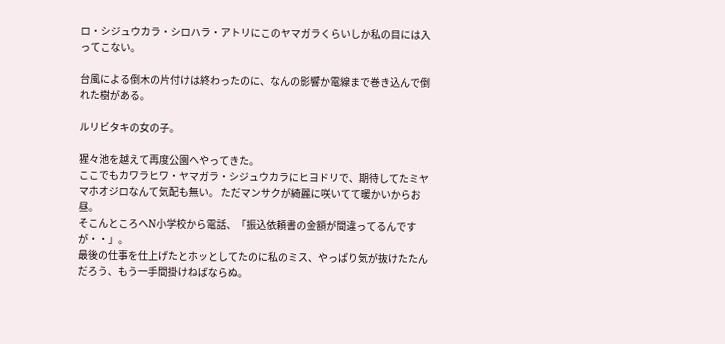ロ・シジュウカラ・シロハラ・アトリにこのヤマガラくらいしか私の目には入ってこない。

台風による倒木の片付けは終わったのに、なんの影響か電線まで巻き込んで倒れた樹がある。

ルリビタキの女の子。

猩々池を越えて再度公園へやってきた。
ここでもカワラヒワ・ヤマガラ・シジュウカラにヒヨドリで、期待してたミヤマホオジロなんて気配も無い。 ただマンサクが綺麗に咲いてて暖かいからお昼。
そこんところへN小学校から電話、「振込依頼書の金額が間違ってるんですが・・」。
最後の仕事を仕上げたとホッとしてたのに私のミス、やっぱり気が抜けたたんだろう、もう一手間掛けねばならぬ。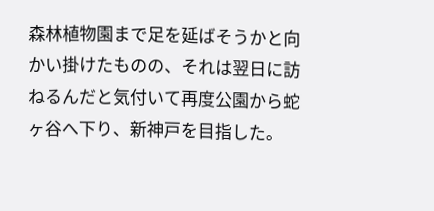森林植物園まで足を延ばそうかと向かい掛けたものの、それは翌日に訪ねるんだと気付いて再度公園から蛇ヶ谷へ下り、新神戸を目指した。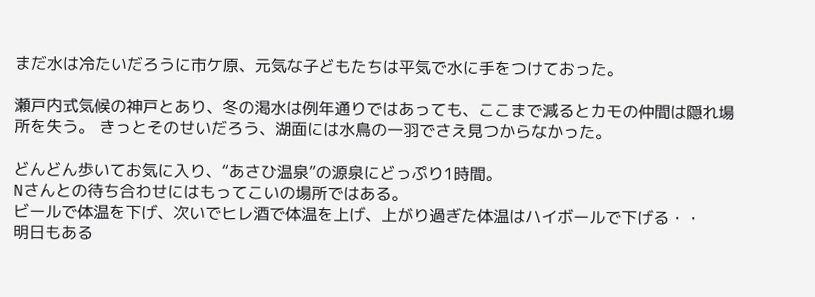まだ水は冷たいだろうに市ケ原、元気な子どもたちは平気で水に手をつけておった。

瀬戸内式気候の神戸とあり、冬の渇水は例年通りではあっても、ここまで減るとカモの仲間は隠れ場所を失う。 きっとそのせいだろう、湖面には水鳥の一羽でさえ見つからなかった。

どんどん歩いてお気に入り、“あさひ温泉”の源泉にどっぷり1時間。
Nさんとの待ち合わせにはもってこいの場所ではある。
ビールで体温を下げ、次いでヒレ酒で体温を上げ、上がり過ぎた体温はハイボールで下げる・・
明日もある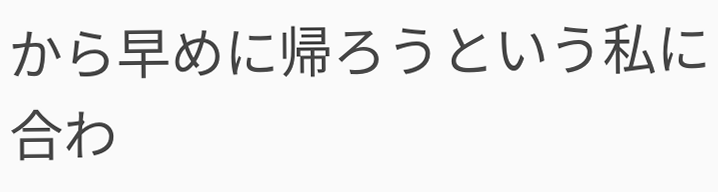から早めに帰ろうという私に合わ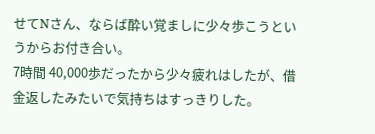せてNさん、ならば酔い覚ましに少々歩こうというからお付き合い。
7時間 40,000歩だったから少々疲れはしたが、借金返したみたいで気持ちはすっきりした。